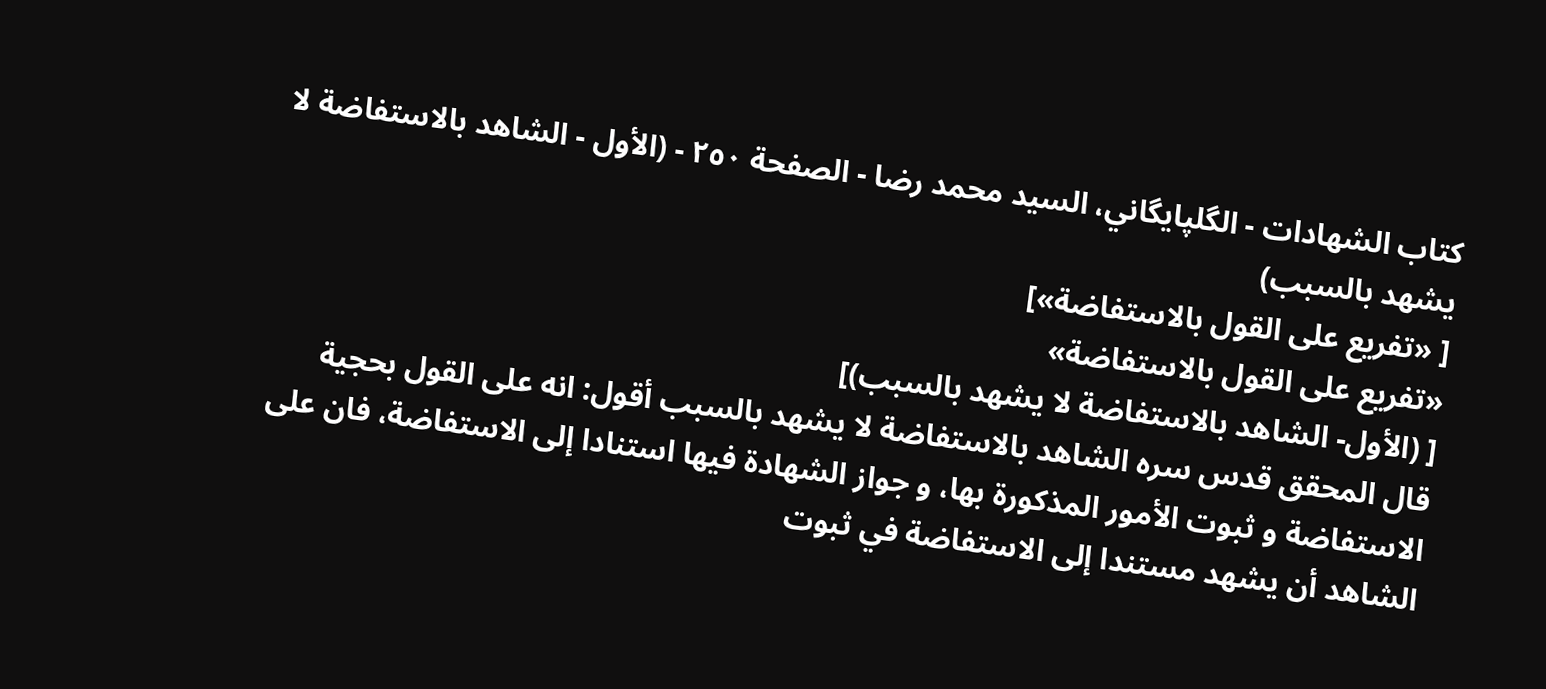كتاب الشهادات - الگلپايگاني، السيد محمد رضا - الصفحة ٢٥٠ - (الأول - الشاهد بالاستفاضة لا يشهد بالسبب)
[ «تفريع على القول بالاستفاضة»]
«تفريع على القول بالاستفاضة»
[ (الأول- الشاهد بالاستفاضة لا يشهد بالسبب)]
قال المحقق قدس سره الشاهد بالاستفاضة لا يشهد بالسبب أقول: انه على القول بحجية الاستفاضة و ثبوت الأمور المذكورة بها، و جواز الشهادة فيها استنادا إلى الاستفاضة، فان على الشاهد أن يشهد مستندا إلى الاستفاضة في ثبوت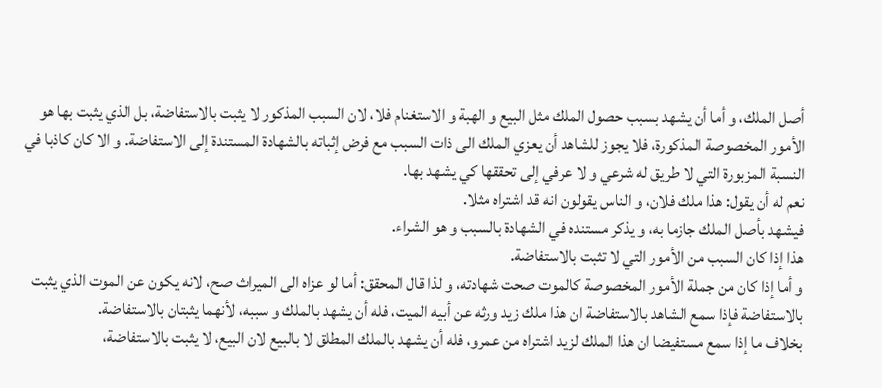أصل الملك، و أما أن يشهد بسبب حصول الملك مثل البيع و الهبة و الاستغنام فلا، لان السبب المذكور لا يثبت بالاستفاضة، بل الذي يثبت بها هو الأمور المخصوصة المذكورة، فلا يجوز للشاهد أن يعزي الملك الى ذات السبب مع فرض إثباته بالشهادة المستندة إلى الاستفاضة. و الا كان كاذبا في النسبة المزبورة التي لا طريق له شرعي و لا عرفي إلى تحققها كي يشهد بها.
نعم له أن يقول: هذا ملك فلان، و الناس يقولون انه قد اشتراه مثلا.
فيشهد بأصل الملك جازما به، و يذكر مستنده في الشهادة بالسبب و هو الشراء.
هذا إذا كان السبب من الأمور التي لا تثبت بالاستفاضة.
و أما إذا كان من جملة الأمور المخصوصة كالموت صحت شهادته، و لذا قال المحقق: أما لو عزاه الى الميراث صح، لانه يكون عن الموت الذي يثبت بالاستفاضة فإذا سمع الشاهد بالاستفاضة ان هذا ملك زيد ورثه عن أبيه الميت، فله أن يشهد بالملك و سببه، لأنهما يثبتان بالاستفاضة.
بخلاف ما إذا سمع مستفيضا ان هذا الملك لزيد اشتراه من عمرو، فله أن يشهد بالملك المطلق لا بالبيع لان البيع، لا يثبت بالاستفاضة،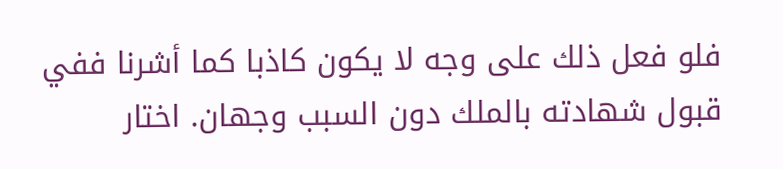فلو فعل ذلك على وجه لا يكون كاذبا كما أشرنا ففي قبول شهادته بالملك دون السبب وجهان. اختار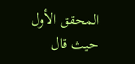المحقق الأول حيث قال